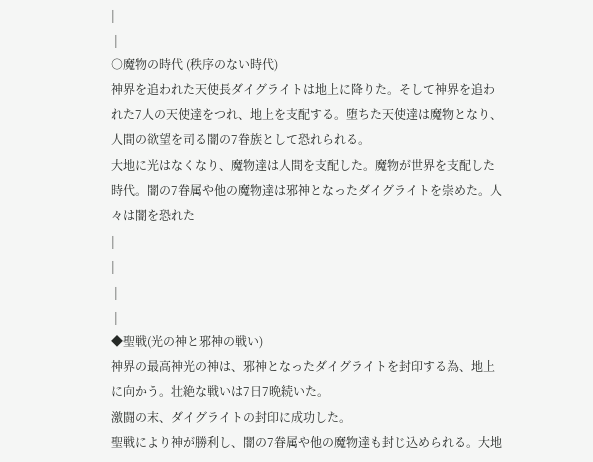|
 |
○魔物の時代 (秩序のない時代)
神界を追われた天使長ダイグライトは地上に降りた。そして神界を追われた7人の天使達をつれ、地上を支配する。堕ちた天使達は魔物となり、人間の欲望を司る闇の7眷族として恐れられる。
大地に光はなくなり、魔物達は人間を支配した。魔物が世界を支配した時代。闇の7眷属や他の魔物達は邪神となったダイグライトを崇めた。人々は闇を恐れた
|
|
 |
 |
◆聖戦(光の神と邪神の戦い)
神界の最高神光の神は、邪神となったダイグライトを封印する為、地上に向かう。壮絶な戦いは7日7晩続いた。
激闘の末、ダイグライトの封印に成功した。
聖戦により神が勝利し、闇の7眷属や他の魔物達も封じ込められる。大地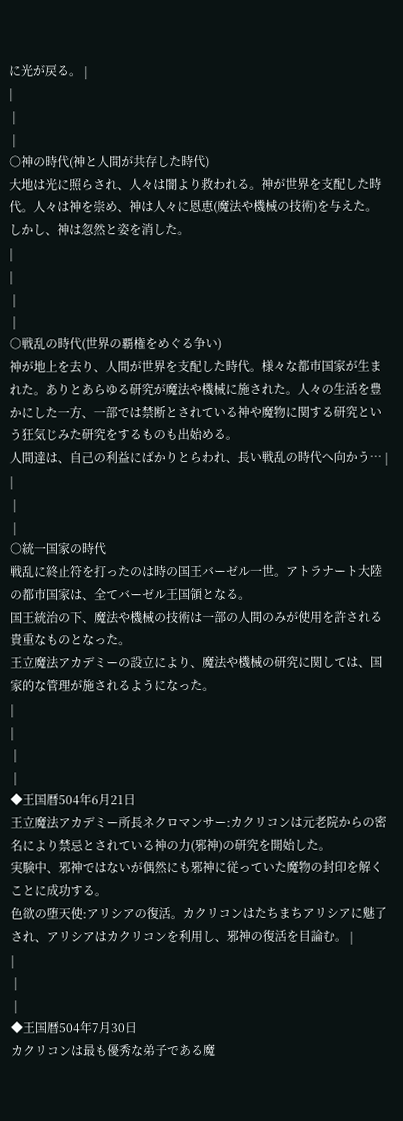に光が戻る。 |
|
 |
 |
○神の時代(神と人間が共存した時代)
大地は光に照らされ、人々は闇より救われる。神が世界を支配した時代。人々は神を崇め、神は人々に恩恵(魔法や機械の技術)を与えた。
しかし、神は忽然と姿を消した。
|
|
 |
 |
○戦乱の時代(世界の覇権をめぐる争い)
神が地上を去り、人間が世界を支配した時代。様々な都市国家が生まれた。ありとあらゆる研究が魔法や機械に施された。人々の生活を豊かにした一方、一部では禁断とされている神や魔物に関する研究という狂気じみた研究をするものも出始める。
人間達は、自己の利益にばかりとらわれ、長い戦乱の時代へ向かう… |
|
 |
 |
○統一国家の時代
戦乱に終止符を打ったのは時の国王バーゼル一世。アトラナート大陸の都市国家は、全てバーゼル王国領となる。
国王統治の下、魔法や機械の技術は一部の人間のみが使用を許される貴重なものとなった。
王立魔法アカデミーの設立により、魔法や機械の研究に関しては、国家的な管理が施されるようになった。
|
|
 |
 |
◆王国暦504年6月21日
王立魔法アカデミー所長ネクロマンサー:カクリコンは元老院からの密名により禁忌とされている神の力(邪神)の研究を開始した。
実験中、邪神ではないが偶然にも邪神に従っていた魔物の封印を解くことに成功する。
色欲の堕天使:アリシアの復活。カクリコンはたちまちアリシアに魅了され、アリシアはカクリコンを利用し、邪神の復活を目論む。 |
|
 |
 |
◆王国暦504年7月30日
カクリコンは最も優秀な弟子である魔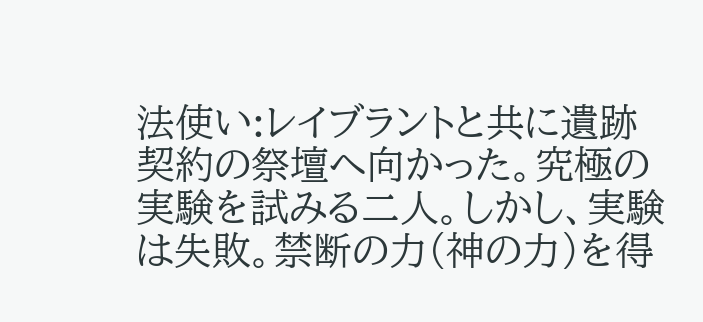法使い:レイブラントと共に遺跡契約の祭壇へ向かった。究極の実験を試みる二人。しかし、実験は失敗。禁断の力(神の力)を得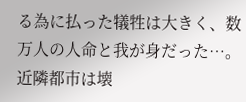る為に払った犠牲は大きく、数万人の人命と我が身だった…。
近隣都市は壊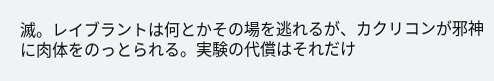滅。レイブラントは何とかその場を逃れるが、カクリコンが邪神に肉体をのっとられる。実験の代償はそれだけ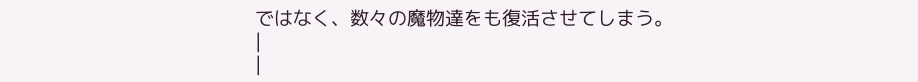ではなく、数々の魔物達をも復活させてしまう。
|
|